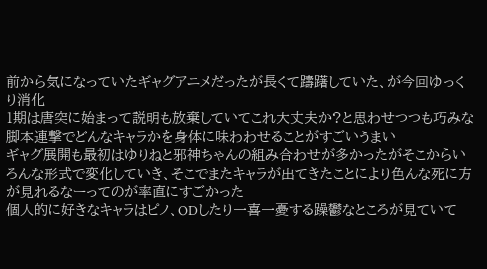前から気になっていたギャグアニメだったが長くて躊躇していた、が今回ゆっくり消化
1期は唐突に始まって説明も放棄していてこれ大丈夫か?と思わせつつも巧みな脚本連撃でどんなキャラかを身体に味わわせることがすごいうまい
ギャグ展開も最初はゆりねと邪神ちゃんの組み合わせが多かったがそこからいろんな形式で変化していき、そこでまたキャラが出てきたことにより色んな死に方が見れるなーってのが率直にすごかった
個人的に好きなキャラはピノ、ODしたり一喜一憂する躁鬱なところが見ていて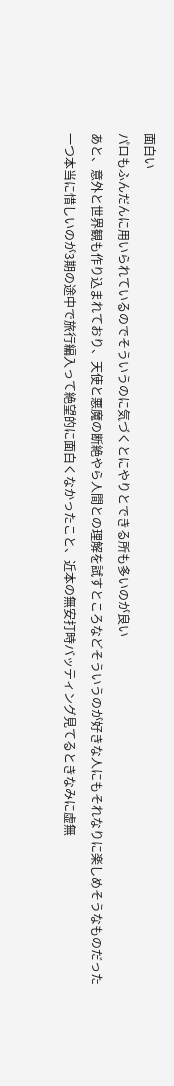面白い
パロもふんだんに用いられているのでそういうのに気づくとにやりとできる所も多いのが良い
あと、意外と世界観も作り込まれており、天使と悪魔の断絶やら人間との理解を試すところなどそういうのが好きな人にもそれなりに楽しめそうなものだった
一つ本当に惜しいのが3期の途中で旅行編入って絶望的に面白くなかったこと、近本の無安打時バッティング見てるときなみに虚無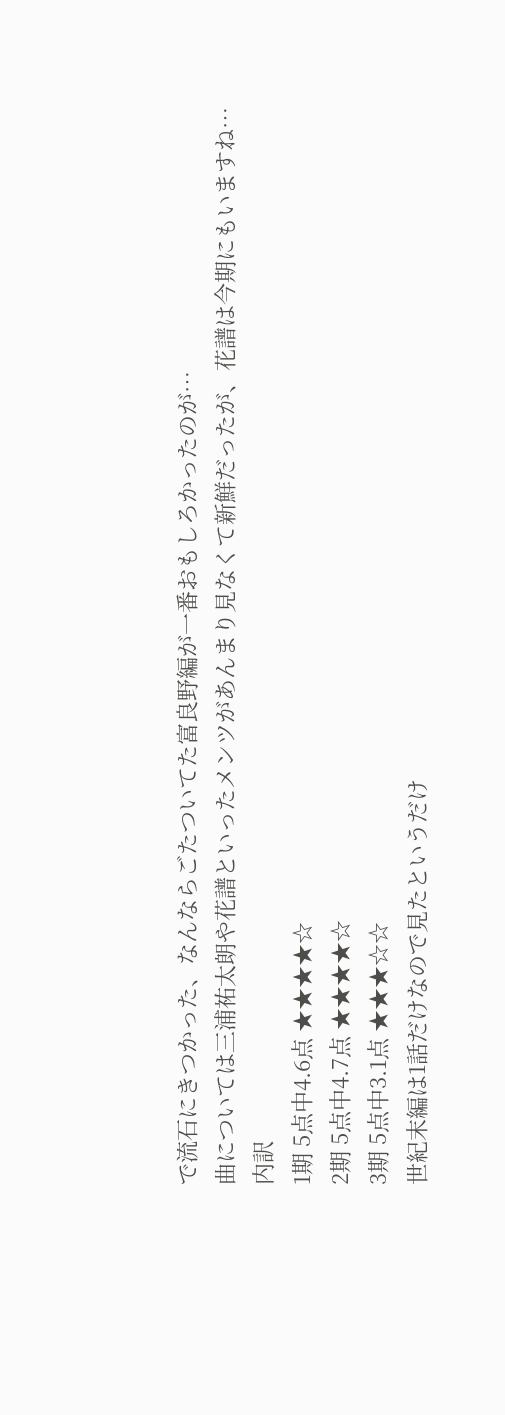で流石にきつかった、なんならごたついてた富良野編が一番おもしろかったのが…
曲については三浦祐太朗や花譜といったメンツがあんまり見なくて新鮮だったが、花譜は今期にもいますね…
内訳
1期 5点中4.6点 ★★★★☆
2期 5点中4.7点 ★★★★☆
3期 5点中3.1点 ★★★☆☆
世紀末編は1話だけなので見たというだけ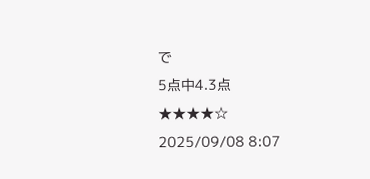で
5点中4.3点
★★★★☆
2025/09/08 8:07